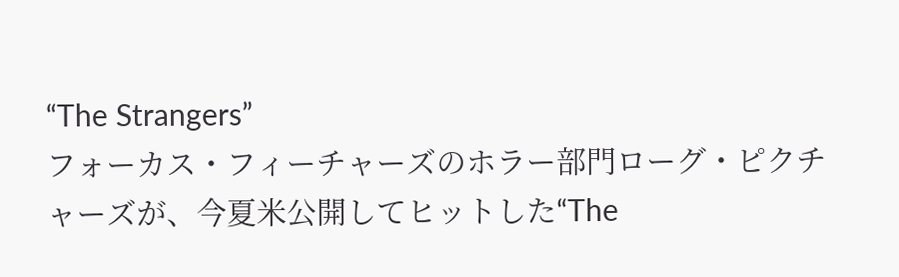“The Strangers”
フォーカス・フィーチャーズのホラー部門ローグ・ピクチャーズが、今夏米公開してヒットした“The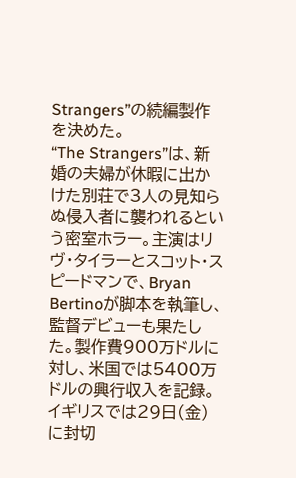Strangers”の続編製作を決めた。
“The Strangers”は、新婚の夫婦が休暇に出かけた別荘で3人の見知らぬ侵入者に襲われるという密室ホラー。主演はリヴ・タイラーとスコット・スピードマンで、Bryan Bertinoが脚本を執筆し、監督デビューも果たした。製作費900万ドルに対し、米国では5400万ドルの興行収入を記録。イギリスでは29日(金)に封切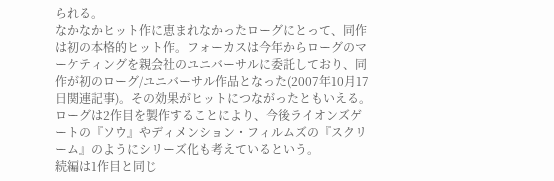られる。
なかなかヒット作に恵まれなかったローグにとって、同作は初の本格的ヒット作。フォーカスは今年からローグのマーケティングを親会社のユニバーサルに委託しており、同作が初のローグ/ユニバーサル作品となった(2007年10月17日関連記事)。その効果がヒットにつながったともいえる。
ローグは2作目を製作することにより、今後ライオンズゲートの『ソウ』やディメンション・フィルムズの『スクリーム』のようにシリーズ化も考えているという。
続編は1作目と同じ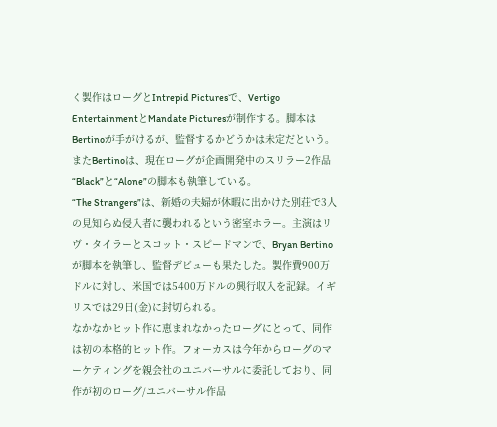く製作はローグとIntrepid Picturesで、Vertigo EntertainmentとMandate Picturesが制作する。脚本はBertinoが手がけるが、監督するかどうかは未定だという。
またBertinoは、現在ローグが企画開発中のスリラー2作品“Black”と“Alone”の脚本も執筆している。
“The Strangers”は、新婚の夫婦が休暇に出かけた別荘で3人の見知らぬ侵入者に襲われるという密室ホラー。主演はリヴ・タイラーとスコット・スピードマンで、Bryan Bertinoが脚本を執筆し、監督デビューも果たした。製作費900万ドルに対し、米国では5400万ドルの興行収入を記録。イギリスでは29日(金)に封切られる。
なかなかヒット作に恵まれなかったローグにとって、同作は初の本格的ヒット作。フォーカスは今年からローグのマーケティングを親会社のユニバーサルに委託しており、同作が初のローグ/ユニバーサル作品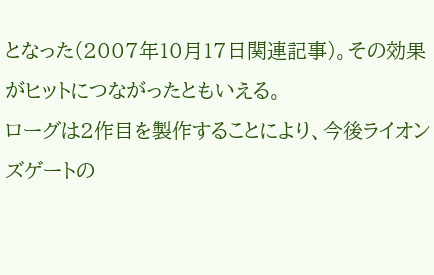となった(2007年10月17日関連記事)。その効果がヒットにつながったともいえる。
ローグは2作目を製作することにより、今後ライオンズゲートの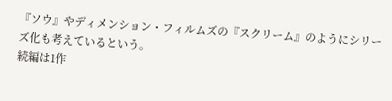『ソウ』やディメンション・フィルムズの『スクリーム』のようにシリーズ化も考えているという。
続編は1作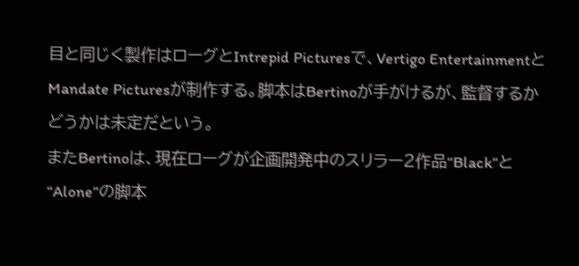目と同じく製作はローグとIntrepid Picturesで、Vertigo EntertainmentとMandate Picturesが制作する。脚本はBertinoが手がけるが、監督するかどうかは未定だという。
またBertinoは、現在ローグが企画開発中のスリラー2作品“Black”と“Alone”の脚本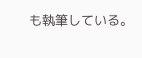も執筆している。